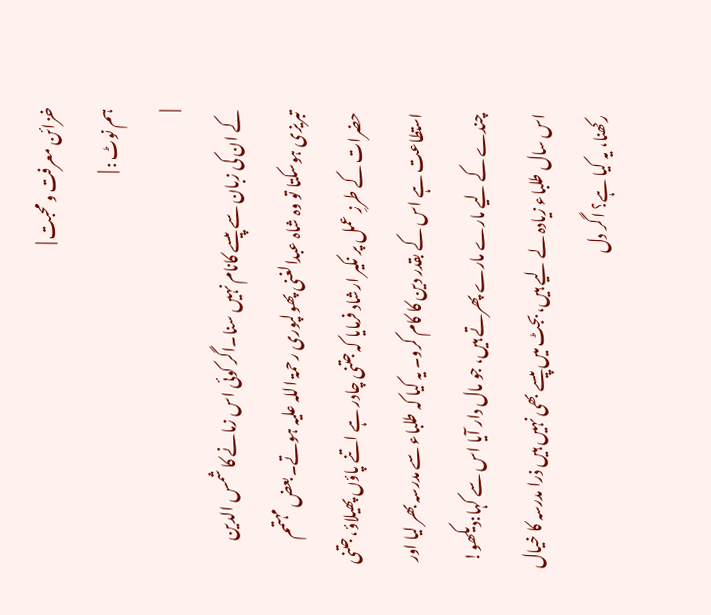خزائن معرفت و محبت |
ہم نوٹ : |
|
کے ان کی زبان سے پیسے کانام نہیں سنا۔اگر کوئی اس زمانے کا شمس الدین تبریزی ہوسکتا تو وہ شاہ عبدالغنی پھولپوری رحمۃ اللہ علیہ ہوتے۔بعض مہتمم حضرات کے طرزِ عمل پر نکیر ارشاد فرمایا کہ جتنی چادر ہے اتنے پاؤں پھیلاؤ، جتنی استطاعت ہے اس کے بقدر دین کا کام کرو۔ یہ کیا کہ طلباء سے مدرسہ بھر لیا اور چندے کے لیے مارے مارے پھرتے ہیں، جو مال دار آیا اس سے کہا:دیکھو! اس سال طلباء زیادہ لے لیے ہیں، بجٹ میں پیسے بھی نہیں ہیں ذرا مدرسہ کا خیال رکھنا، یہ کیا ہے؟ اگر دل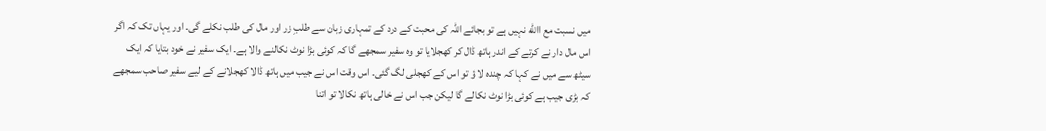میں نسبت مع االله نہیں ہے تو بجائے اللہ کی محبت کے درد کے تمہاری زبان سے طلبِ زر اور مال کی طلب نکلے گی۔ اور یہاں تک کہ اگر اس مال دار نے کرتے کے اندر ہاتھ ڈال کر کھجلایا تو وہ سفیر سمجھے گا کہ کوئی بڑا نوٹ نکالنے والا ہے۔ ایک سفیر نے خود بتایا کہ ایک سیٹھ سے میں نے کہا کہ چندہ لا ؤ تو اس کے کھجلی لگ گئی۔ اس وقت اس نے جیب میں ہاتھ ڈالا کھجلانے کے لیے سفیر صاحب سمجھے کہ بڑی جیب ہے کوئی بڑا نوٹ نکالے گا لیکن جب اس نے خالی ہاتھ نکالا تو اتنا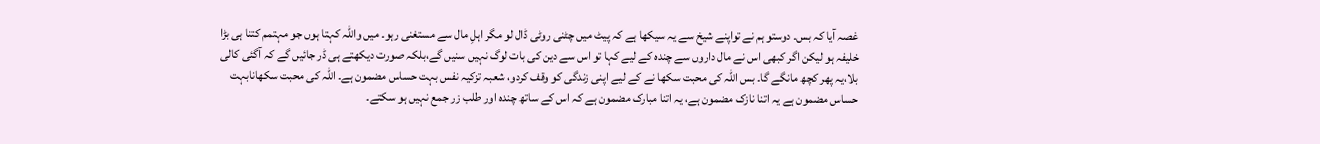غصہ آیا کہ بس۔ دوستو ہم نے تواپنے شیخ سے یہ سیکھا ہے کہ پیٹ میں چٹنی روٹی ڈال لو مگر اہلِ مال سے مستغنی رہو۔ میں واللہ کہتا ہوں جو مہتمم کتنا ہی بڑا خلیفہ ہو لیکن اگر کبھی اس نے مال داروں سے چندہ کے لیے کہا تو اس سے دین کی بات لوگ نہیں سنیں گے،بلکہ صورت دیکھتے ہی ڈر جائیں گے کہ آگئی کالی بلا،یہ پھر کچھ مانگے گا۔ بس اللہ کی محبت سکھا نے کے لیے اپنی زندگی کو وقف کردو، شعبہ تزکیہ نفس بہت حساس مضمون ہے۔ اللہ کی محبت سکھانابہت حساس مضمون ہے یہ اتنا نازک مضمون ہے، یہ اتنا مبارک مضمون ہے کہ اس کے ساتھ چندہ اور طلب زر جمع نہیں ہو سکتے۔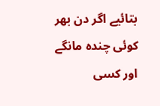بتائیے اگر دن بھر کوئی چندہ مانگے اور کسی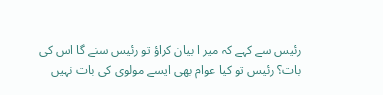رئیس سے کہے کہ میر ا بیان کراؤ تو رئیس سنے گا اس کی بات؟ رئیس تو کیا عوام بھی ایسے مولوی کی بات نہیں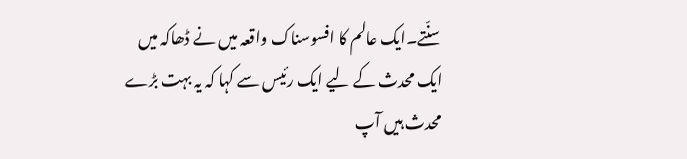سنّتے۔ایک عالم کا افسوسناک واقعہ میں نے ڈھاکہ میں ایک محدث کے لیے ایک رئیس سے کہا کہ یہ بہت بڑے محدث ہیں آپ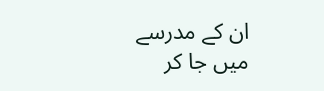ان کے مدرسے میں جا کر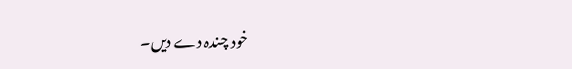خود چندہ دے دیں۔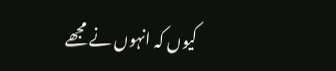کیوں کہ انہوں نے مجھے